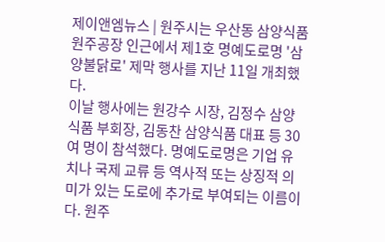제이앤엠뉴스 | 원주시는 우산동 삼양식품 원주공장 인근에서 제1호 명예도로명 '삼양불닭로' 제막 행사를 지난 11일 개최했다.
이날 행사에는 원강수 시장, 김정수 삼양식품 부회장, 김동찬 삼양식품 대표 등 30여 명이 참석했다. 명예도로명은 기업 유치나 국제 교류 등 역사적 또는 상징적 의미가 있는 도로에 추가로 부여되는 이름이다. 원주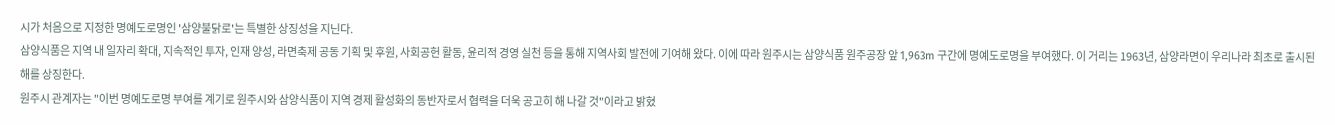시가 처음으로 지정한 명예도로명인 '삼양불닭로'는 특별한 상징성을 지닌다.
삼양식품은 지역 내 일자리 확대, 지속적인 투자, 인재 양성, 라면축제 공동 기획 및 후원, 사회공헌 활동, 윤리적 경영 실천 등을 통해 지역사회 발전에 기여해 왔다. 이에 따라 원주시는 삼양식품 원주공장 앞 1,963m 구간에 명예도로명을 부여했다. 이 거리는 1963년, 삼양라면이 우리나라 최초로 출시된 해를 상징한다.
원주시 관계자는 "이번 명예도로명 부여를 계기로 원주시와 삼양식품이 지역 경제 활성화의 동반자로서 협력을 더욱 공고히 해 나갈 것"이라고 밝혔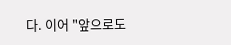다. 이어 "앞으로도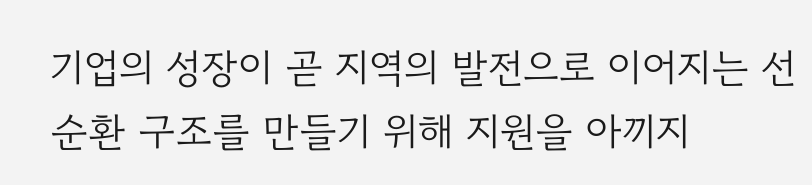기업의 성장이 곧 지역의 발전으로 이어지는 선순환 구조를 만들기 위해 지원을 아끼지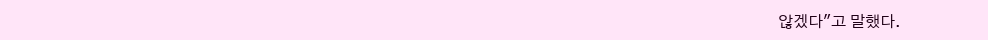않겠다"고 말했다.